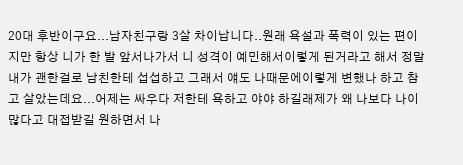20대 후반이구요...남자친구랑 3살 차이납니다..원래 욕설과 폭력이 있는 편이지만 항상 니가 한 발 앞서나가서 니 성격이 예민해서이렇게 된거라고 해서 정말 내가 괜한걸로 남친한테 섭섭하고 그래서 얘도 나때문에이렇게 변했나 하고 참고 살았는데요...어제는 싸우다 저한테 욕하고 야야 하길래제가 왜 나보다 나이 많다고 대접받길 원하면서 나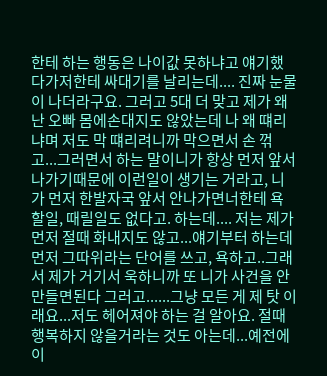한테 하는 행동은 나이값 못하냐고 얘기했다가저한테 싸대기를 날리는데.... 진짜 눈물이 나더라구요. 그러고 5대 더 맞고 제가 왜 난 오빠 몸에손대지도 않았는데 나 왜 떄리냐며 저도 막 떄리려니까 막으면서 손 꺾고...그러면서 하는 말이니가 항상 먼저 앞서 나가기때문에 이런일이 생기는 거라고, 니가 먼저 한발자국 앞서 안나가면너한테 욕할일, 때릴일도 없다고. 하는데.... 저는 제가 먼저 절때 화내지도 않고...얘기부터 하는데먼저 그따위라는 단어를 쓰고, 욕하고..그래서 제가 거기서 욱하니까 또 니가 사건을 안만들면된다 그러고......그냥 모든 게 제 탓 이래요...저도 헤어져야 하는 걸 알아요. 절때 행복하지 않을거라는 것도 아는데...예전에 이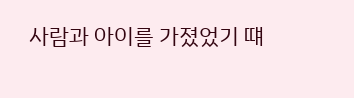사람과 아이를 가졌었기 떄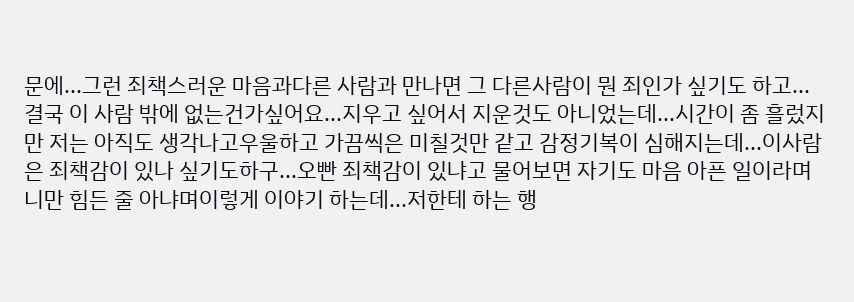문에...그런 죄책스러운 마음과다른 사람과 만나면 그 다른사람이 뭔 죄인가 싶기도 하고...결국 이 사람 밖에 없는건가싶어요...지우고 싶어서 지운것도 아니었는데...시간이 좀 흘렀지만 저는 아직도 생각나고우울하고 가끔씩은 미칠것만 같고 감정기복이 심해지는데...이사람은 죄책감이 있나 싶기도하구...오빤 죄책감이 있냐고 물어보면 자기도 마음 아픈 일이라며 니만 힘든 줄 아냐며이렇게 이야기 하는데...저한테 하는 행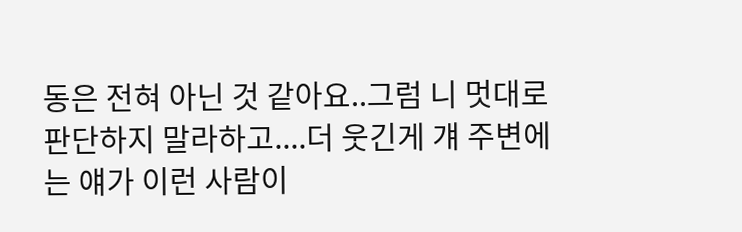동은 전혀 아닌 것 같아요..그럼 니 멋대로판단하지 말라하고....더 웃긴게 걔 주변에는 얘가 이런 사람이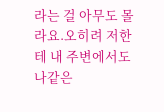라는 걸 아무도 몰라요.오히려 저한테 내 주변에서도 나같은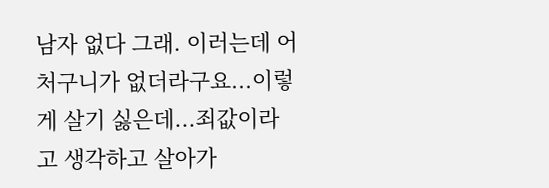남자 없다 그래. 이러는데 어처구니가 없더라구요...이렇게 살기 싫은데...죄값이라고 생각하고 살아가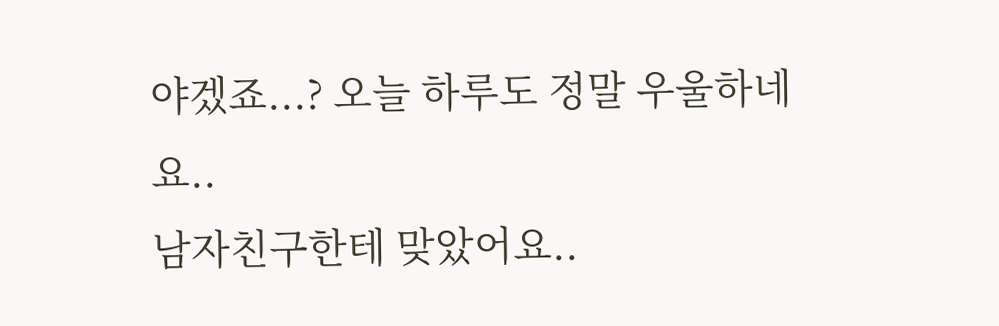야겠죠...? 오늘 하루도 정말 우울하네요..
남자친구한테 맞았어요..